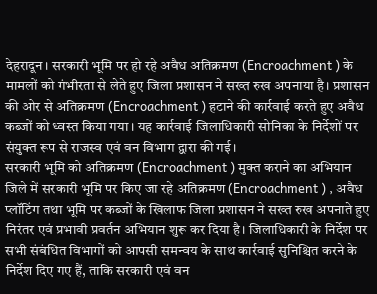देहरादून। सरकारी भूमि पर हो रहे अवैध अतिक्रमण (Encroachment ) के मामलों को गंभीरता से लेते हुए जिला प्रशासन ने सख्त रुख अपनाया है। प्रशासन की ओर से अतिक्रमण (Encroachment ) हटाने की कार्रवाई करते हुए अवैध कब्जों को ध्वस्त किया गया। यह कार्रवाई जिलाधिकारी सोनिका के निर्देशों पर संयुक्त रूप से राजस्व एवं वन विभाग द्वारा की गई।
सरकारी भूमि को अतिक्रमण (Encroachment ) मुक्त कराने का अभियान
जिले में सरकारी भूमि पर किए जा रहे अतिक्रमण (Encroachment ) , अवैध प्लॉटिंग तथा भूमि पर कब्जों के खिलाफ जिला प्रशासन ने सख्त रुख अपनाते हुए निरंतर एवं प्रभावी प्रवर्तन अभियान शुरू कर दिया है। जिलाधिकारी के निर्देश पर सभी संबंधित विभागों को आपसी समन्वय के साथ कार्रवाई सुनिश्चित करने के निर्देश दिए गए हैं, ताकि सरकारी एवं वन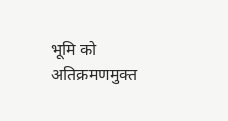भूमि को अतिक्रमणमुक्त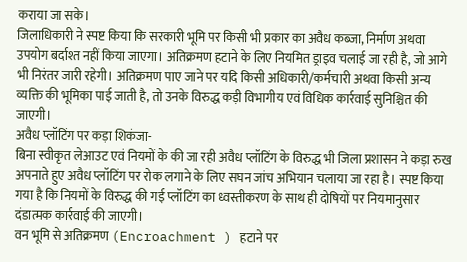कराया जा सके।
जिलाधिकारी ने स्पष्ट किया कि सरकारी भूमि पर किसी भी प्रकार का अवैध कब्जा, निर्माण अथवा उपयोग बर्दाश्त नहीं किया जाएगा। अतिक्रमण हटाने के लिए नियमित ड्राइव चलाई जा रही है, जो आगे भी निरंतर जारी रहेगी। अतिक्रमण पाए जाने पर यदि किसी अधिकारी/कर्मचारी अथवा किसी अन्य व्यक्ति की भूमिका पाई जाती है, तो उनके विरुद्ध कड़ी विभागीय एवं विधिक कार्रवाई सुनिश्चित की जाएगी।
अवैध प्लॉटिंग पर कड़ा शिकंजा-
बिना स्वीकृत लेआउट एवं नियमों के की जा रही अवैध प्लॉटिंग के विरुद्ध भी जिला प्रशासन ने कड़ा रुख अपनाते हुए अवैध प्लॉटिंग पर रोक लगाने के लिए सघन जांच अभियान चलाया जा रहा है। स्पष्ट किया गया है कि नियमों के विरुद्ध की गई प्लॉटिंग का ध्वस्तीकरण के साथ ही दोषियों पर नियमानुसार दंडात्मक कार्रवाई की जाएगी।
वन भूमि से अतिक्रमण (Encroachment ) हटाने पर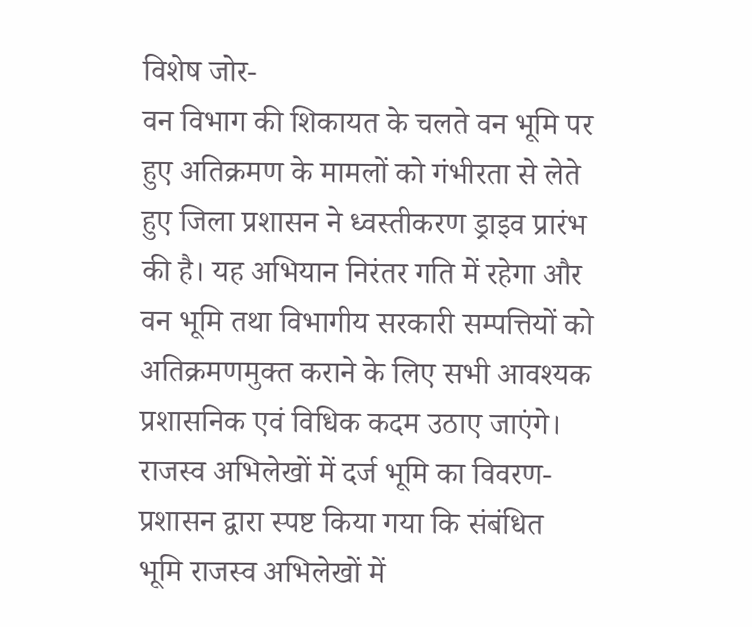विशेष जोर-
वन विभाग की शिकायत के चलते वन भूमि पर हुए अतिक्रमण के मामलों को गंभीरता से लेते हुए जिला प्रशासन ने ध्वस्तीकरण ड्राइव प्रारंभ की है। यह अभियान निरंतर गति में रहेगा और वन भूमि तथा विभागीय सरकारी सम्पत्तियों को अतिक्रमणमुक्त कराने के लिए सभी आवश्यक प्रशासनिक एवं विधिक कदम उठाए जाएंगे।
राजस्व अभिलेखों में दर्ज भूमि का विवरण-
प्रशासन द्वारा स्पष्ट किया गया कि संबंधित भूमि राजस्व अभिलेखों में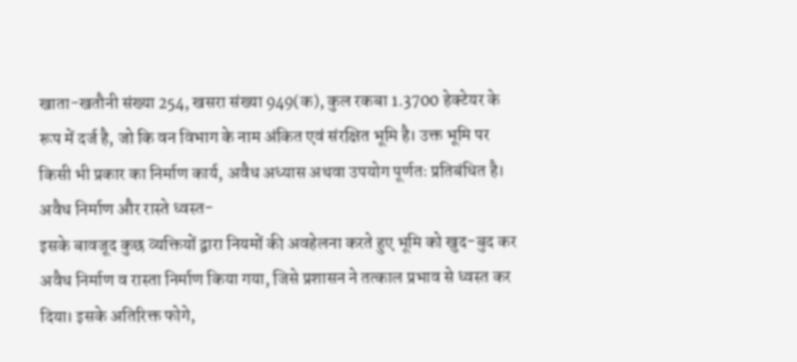खाता-खतौनी संख्या 254, खसरा संख्या 949(क), कुल रकबा 1.3700 हेक्टेयर के रूप में दर्ज है, जो कि वन विभाग के नाम अंकित एवं संरक्षित भूमि है। उक्त भूमि पर किसी भी प्रकार का निर्माण कार्य, अवैध अध्यास अथवा उपयोग पूर्णतः प्रतिबंधित है।
अवैध निर्माण और रास्ते ध्वस्त-
इसके बावजूद कुछ व्यक्तियों द्वारा नियमों की अवहेलना करते हुए भूमि को खुद-बुद कर अवैध निर्माण व रास्ता निर्माण किया गया, जिसे प्रशासन ने तत्काल प्रभाव से ध्वस्त कर दिया। इसके अतिरिक्त फोगे,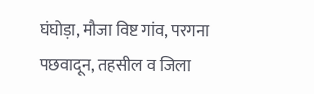घंघोड़ा, मौजा विष्ट गांव, परगना पछवादून, तहसील व जिला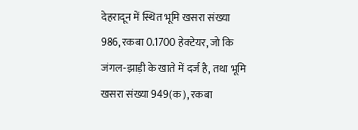देहरादून में स्थित भूमि खसरा संख्या 986, रकबा 0.1700 हेक्टेयर, जो कि जंगल-झाड़ी के खाते में दर्ज है, तथा भूमि खसरा संख्या 949(क), रकबा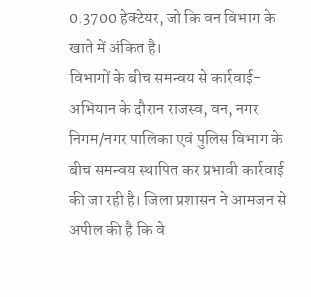0.3700 हेक्टेयर, जो कि वन विभाग के खाते में अंकित है।
विभागों के बीच समन्वय से कार्रवाई-
अभियान के दौरान राजस्व, वन, नगर निगम/नगर पालिका एवं पुलिस विभाग के बीच समन्वय स्थापित कर प्रभावी कार्रवाई की जा रही है। जिला प्रशासन ने आमजन से अपील की है कि वे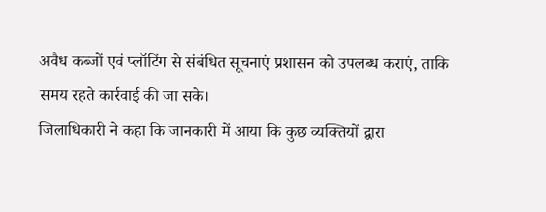अवैध कब्जों एवं प्लॉटिंग से संबंधित सूचनाएं प्रशासन को उपलब्ध कराएं, ताकि समय रहते कार्रवाई की जा सके।
जिलाधिकारी ने कहा कि जानकारी में आया कि कुछ व्यक्तियों द्वारा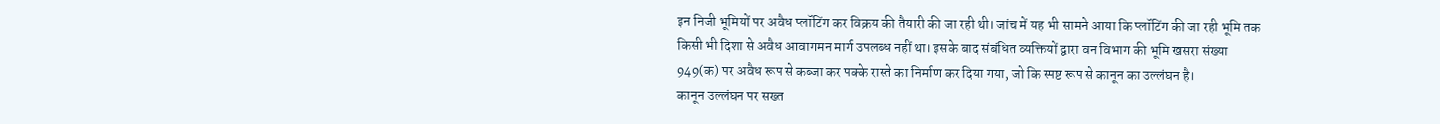इन निजी भूमियों पर अवैध प्लॉटिंग कर विक्रय की तैयारी की जा रही थी। जांच में यह भी सामने आया कि प्लॉटिंग की जा रही भूमि तक किसी भी दिशा से अवैध आवागमन मार्ग उपलब्ध नहीं था। इसके बाद संबंधित व्यक्तियों द्वारा वन विभाग की भूमि खसरा संख्या 949(क) पर अवैध रूप से कब्जा कर पक्के रास्ते का निर्माण कर दिया गया, जो कि स्पष्ट रूप से कानून का उल्लंघन है।
कानून उल्लंघन पर सख्त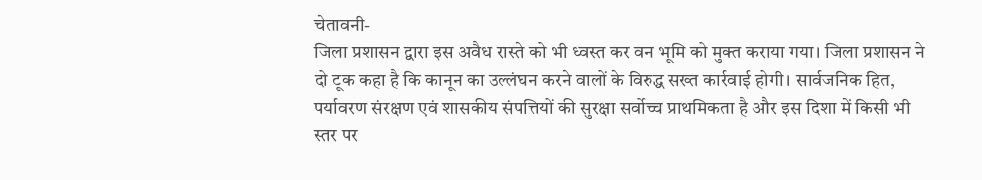चेतावनी-
जिला प्रशासन द्वारा इस अवैध रास्ते को भी ध्वस्त कर वन भूमि को मुक्त कराया गया। जिला प्रशासन ने दो टूक कहा है कि कानून का उल्लंघन करने वालों के विरुद्ध सख्त कार्रवाई होगी। सार्वजनिक हित, पर्यावरण संरक्षण एवं शासकीय संपत्तियों की सुरक्षा सर्वोच्च प्राथमिकता है और इस दिशा में किसी भी स्तर पर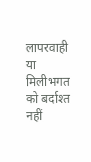लापरवाही या मिलीभगत को बर्दाश्त नहीं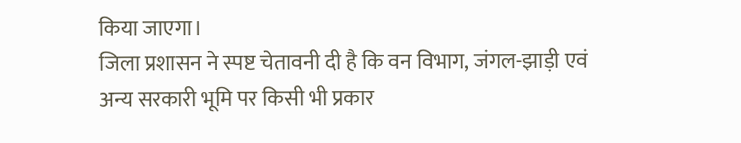किया जाएगा।
जिला प्रशासन ने स्पष्ट चेतावनी दी है कि वन विभाग, जंगल-झाड़ी एवं अन्य सरकारी भूमि पर किसी भी प्रकार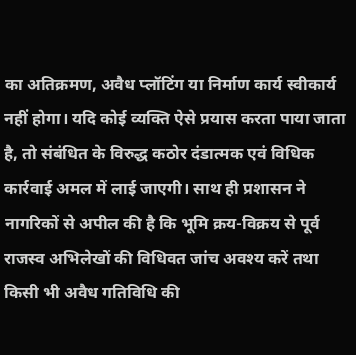का अतिक्रमण, अवैध प्लॉटिंग या निर्माण कार्य स्वीकार्य नहीं होगा। यदि कोई व्यक्ति ऐसे प्रयास करता पाया जाता है, तो संबंधित के विरुद्ध कठोर दंडात्मक एवं विधिक कार्रवाई अमल में लाई जाएगी। साथ ही प्रशासन ने नागरिकों से अपील की है कि भूमि क्रय-विक्रय से पूर्व राजस्व अभिलेखों की विधिवत जांच अवश्य करें तथा किसी भी अवैध गतिविधि की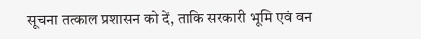सूचना तत्काल प्रशासन को दें, ताकि सरकारी भूमि एवं वन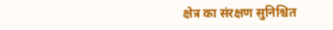क्षेत्र का संरक्षण सुनिश्चित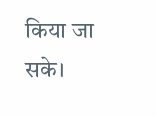किया जा सके।